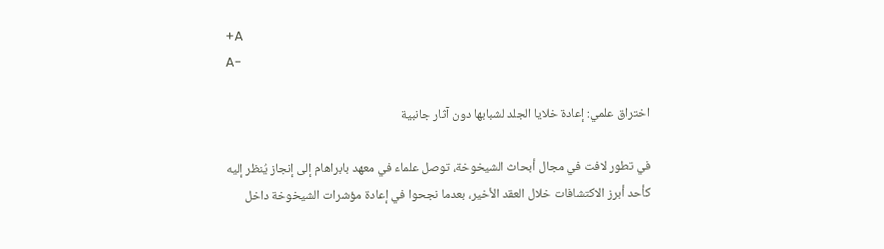+A
A-

اختراق علمي: إعادة خلايا الجلد لشبابها دون آثار جانبية

في تطور لافت في مجال أبحاث الشيخوخة، توصل علماء في معهد بابراهام إلى إنجاز يُنظر إليه كأحد أبرز الاكتشافات خلال العقد الأخير، بعدما نجحوا في إعادة مؤشرات الشيخوخة داخل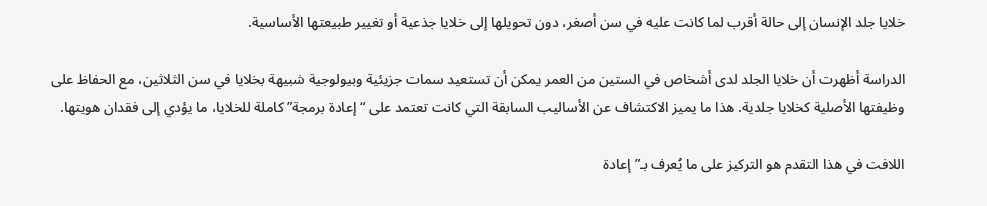خلايا جلد الإنسان إلى حالة أقرب لما كانت عليه في سن أصغر، دون تحويلها إلى خلايا جذعية أو تغيير طبيعتها الأساسية.

الدراسة أظهرت أن خلايا الجلد لدى أشخاص في الستين من العمر يمكن أن تستعيد سمات جزيئية وبيولوجية شبيهة بخلايا في سن الثلاثين، مع الحفاظ على وظيفتها الأصلية كخلايا جلدية. هذا ما يميز الاكتشاف عن الأساليب السابقة التي كانت تعتمد على “إعادة برمجة” كاملة للخلايا، ما يؤدي إلى فقدان هويتها.

اللافت في هذا التقدم هو التركيز على ما يُعرف بـ”إعادة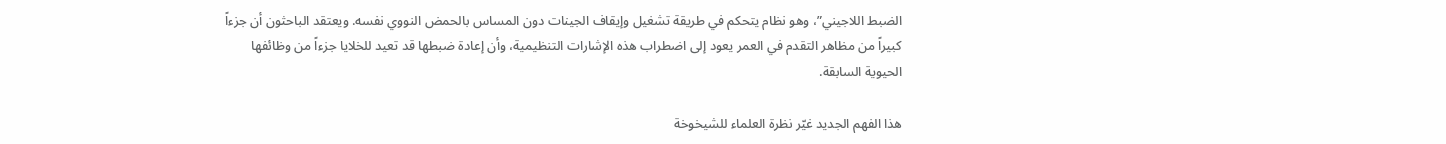الضبط اللاجيني”، وهو نظام يتحكم في طريقة تشغيل وإيقاف الجينات دون المساس بالحمض النووي نفسه. ويعتقد الباحثون أن جزءاً كبيراً من مظاهر التقدم في العمر يعود إلى اضطراب هذه الإشارات التنظيمية، وأن إعادة ضبطها قد تعيد للخلايا جزءاً من وظائفها الحيوية السابقة.

هذا الفهم الجديد غيّر نظرة العلماء للشيخوخة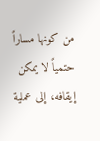من كونها مساراً حتمياً لا يمكن إيقافه، إلى عملية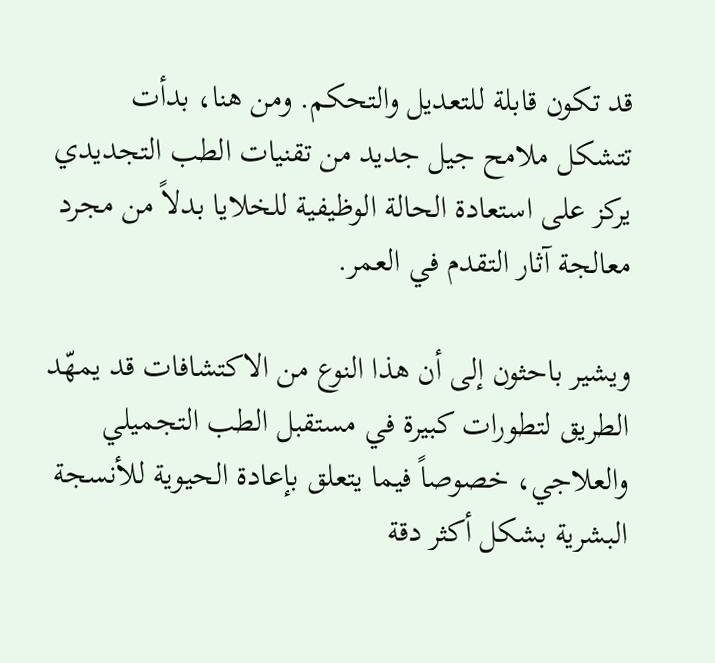قد تكون قابلة للتعديل والتحكم. ومن هنا، بدأت تتشكل ملامح جيل جديد من تقنيات الطب التجديدي يركز على استعادة الحالة الوظيفية للخلايا بدلاً من مجرد معالجة آثار التقدم في العمر.

ويشير باحثون إلى أن هذا النوع من الاكتشافات قد يمهّد الطريق لتطورات كبيرة في مستقبل الطب التجميلي والعلاجي، خصوصاً فيما يتعلق بإعادة الحيوية للأنسجة البشرية بشكل أكثر دقة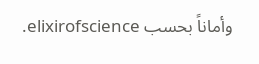وأماناً بحسب elixirofscience.